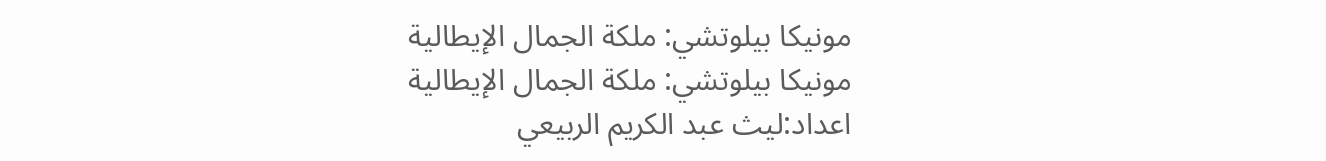مونيكا بيلوتشي: ملكة الجمال الإيطالية
مونيكا بيلوتشي: ملكة الجمال الإيطالية
اعداد:ليث عبد الكريم الربيعي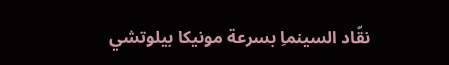نقّاد السينماِ بسرعة مونيكا بيلوتشي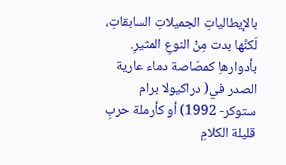بالإيطالياتِ الجميلاتِ السابقاتِ، لَكنَّها بدت مِنْ النوعِ المثيرِ. بأدوارهاِ كمصّاصة دماء عارية الصدر في( دراكيولا برام ستوكر- 1992) أو كأرملة حربِ قليلة الكلامِ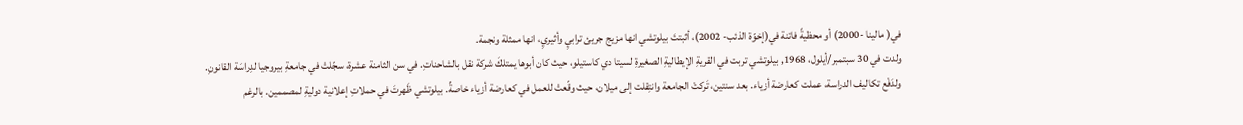في( مالينا -2000) أو محظيةً فاتنة في(إخوّة الذئب- 2002)، أثبتتَ بيلوتشي انها مزيج جريئ ترابيِ وأثيريِ، انها ممثلة ونجمة.
ولدت في 30 سبتمبر/أيلول، 1968, بيلوتشي تربت في القريةِ الإيطاليةِ الصغيرةِ لسيتا دي كاستيلو، حيث كان أبوها يمتلكَ شركة نقل بالشاحناتِ. في سن الثامنة عشرة، سجّلتْ في جامعةِ بيروجيا لدِراسَة القانونِ. ولدَفْع تكاليف الدراسة، عملت كعارضة أزياء. بعد سنتين، تَركتْ الجامعة وانتِقلت إلى ميلان، حيث وقّعتْ للعمل في كعارضة أزياء خاصةِّ. بيلوتشي ظَهرتَ في حملاتِ إعلانية دوليةِ لمصممين. بالرغم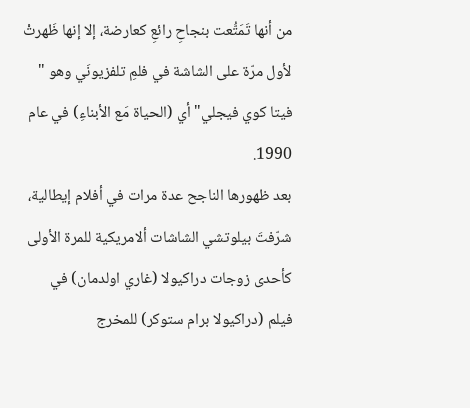من أنها تَمَتُّعت بنجاحِ رائعِ كعارضة، إلا إنها ظَهرتْ لأول مرّة على الشاشة في فلمِ تلفزيونَي وهو " فيتا كوي فيجلي" أي (الحياة مَع الأبناءِ) في عام 1990.
بعد ظهورها الناجح عدة مرات في أفلام إيطالية، شرّفتَ بيلوتشي الشاشات ألامريكية للمرة الأولى كأحدى زوجات دراكيولا (غاري اولدمان) في فيلم (دراكيولا برام ستوكر) للمخرج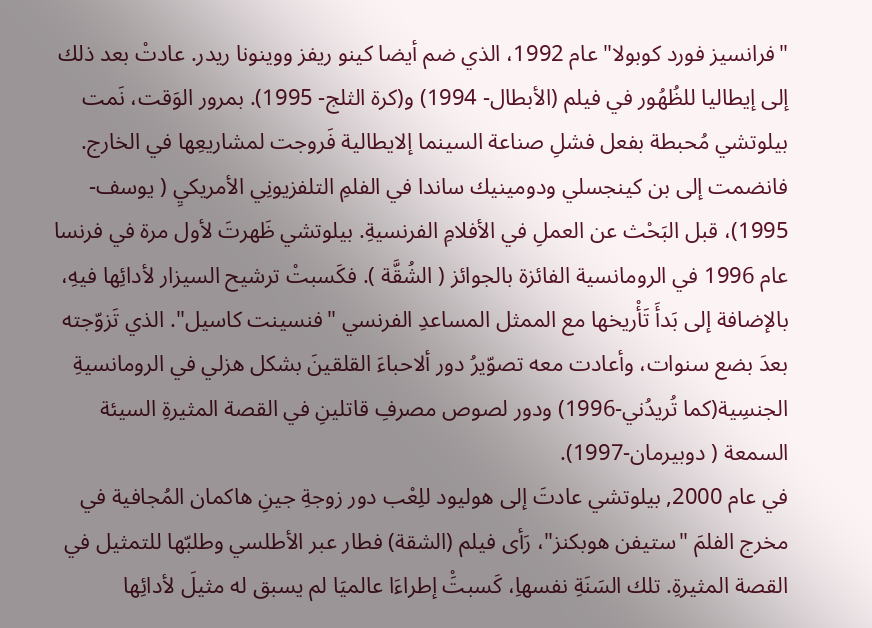"فرانسيز فورد كوبولا" عام 1992، الذي ضم أيضا كينو ريفز ووينونا ريدر. عادتْ بعد ذلك إلى إيطاليا للظُهُور في فيلم (الأبطال- 1994) و(كرة الثلج- 1995). بمرور الوَقت، نَمت بيلوتشي مُحبطة بفعل فشلِ صناعة السينما إلايطالية فَروجت لمشاريعِها في الخارج. فانضمت إلى بن كينجسلي ودومينيك ساندا في الفلمِ التلفزيونِي الأمريكيِ ( يوسف- 1995)، قبل البَحْث عن العملِ في الأفلامِ الفرنسيةِ. بيلوتشي ظَهرتَ لأول مرة في فرنسا عام 1996 في الرومانسية الفائزة بالجوائز ( الشُقَّة ). فكَسبتْ ترشيح السيزار لأدائِها فيهِ، بالإضافة إلى بَدأَ تَأْريخها مع الممثل المساعدِ الفرنسي "فنسينت كاسيل". الذي تَزوّجته بعدَ بضع سنوات، وأعادت معه تصوّيرُ دور ألاحباءَ القلقينَ بشكل هزلي في الرومانسيةِ الجنسِية(كما تُريدُني-1996) ودور لصوص مصرفِ قاتلينِ في القصة المثيرةِ السيئة السمعة ( دوبيرمان-1997).
في عام 2000, بيلوتشي عادتَ إلى هوليود للِعْب دور زوجةِ جينِ هاكمان المُجافية في مخرج الفلمَ "ستيفن هوبكنز"، رَأى فيلم (الشقة) فطار عبر الأطلسي وطلبّها للتمثيل في القصة المثيرةِ. تلك السَنَةِ نفسهاِ، كَسبتَْ إطراءَا عالميَا لم يسبق له مثيلَ لأدائِها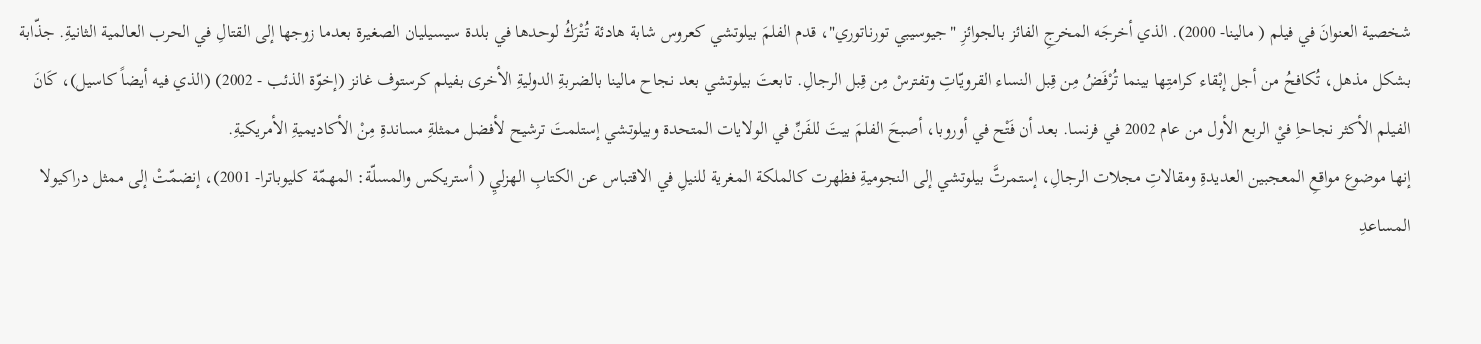شخصية العنوانَ في فيلم ( مالينا- 2000). الذي أخرجَه المخرجِ الفائز بالجوائزِ "جيوسيبي تورناتوري"، قدم الفلمَ بيلوتشي كعروس شابة هادئة تُتْرَكُ لوحدها في بلدة سيسيليان الصغيرة بعدما زوجها إلى القتالِ في الحرب العالمية الثانيةِ. جذّابة بشكل مذهل، تُكافحُ من أجل إبْقاء كرامتِها بينما تُرْفَضُ مِن قِبل النساء القرويّاتِ وتفترسْ مِن قِبل الرجالِ. تابعتَ بيلوتشي بعد نجاح مالينا بالضربةِ الدوليةِ الأخرى بفيلم كرستوف غانز (إخوّة الذئب - 2002) (الذي فيه أيضاً كاسيل)، كَانَ الفيلم الأكثر نجاحاِ فيْ الربع الأول من عام 2002 في فرنسا. بعد أن فَتْح في أوروبا، أصبحَ الفلمَ بيتَ للفَنِّ في الولايات المتحدة وبيلوتشي إستلمتَ ترشيح لأفضل ممثلةِ مساندةِ مِنْ الأكاديميةِ الأمريكيةِ.
إنها موضوع مواقعِ المعجبين العديدةِ ومقالاتِ مجلات الرجالِ، إستمرتَّ بيلوتشي إلى النجوميةِ فظهرت كالملكة المغرية للنيلِ في الاقتباس عن الكتابِ الهزليِ ( أستريكس والمسلّة: المهمّة كليوباترا- 2001)، إنضمّتْ إلى ممثل دراكيولا المساعدِ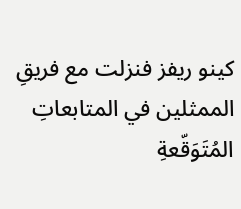كينو ريفز فنزلت مع فريقِ الممثلين في المتابعاتِ المُتَوَقّعةِ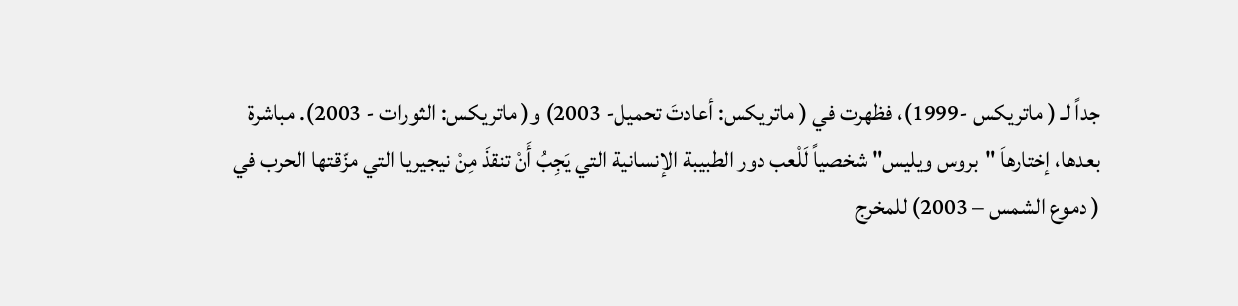جداً لـ ( ماتريكس -1999)، فظهرت في ( ماتريكس: أعادتَ تحميل- 2003) و( ماتريكس: الثورات - 2003). مباشرة بعدها، إختارهاَ "بروس ويليس" شخصياً لَلْعب دور الطبيبة الإنسانية التي يَجِبُ أَنْ تنقذَ مِنْ نيجيريا التي مزّقتها الحرب في ( دموع الشمس – 2003) للمخرج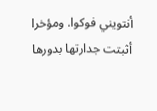أنتويني فوكوا. ومؤخرا أثبتت جدارتها بدورها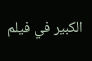الكبير في فيلم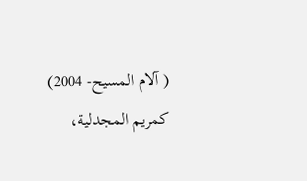( آلام المسيح- 2004) كمريم المجدلية،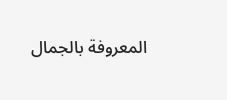المعروفة بالجمال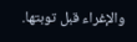والإغراء قبل توبتها.